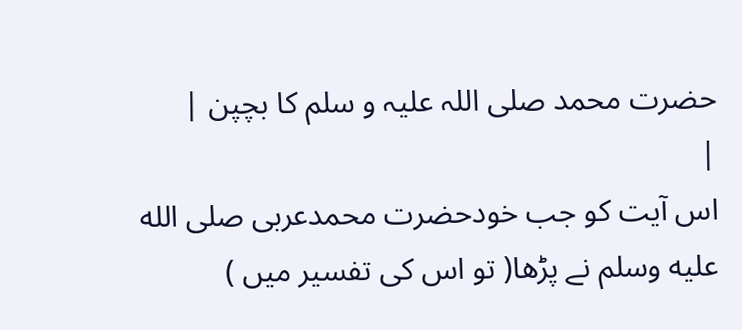حضرت محمد صلی اللہ علیہ و سلم کا بچپن |
|
اس آیت کو جب خودحضرت محمدعربی صلى الله عليه وسلم نے پڑھا( تو اس کی تفسیر میں )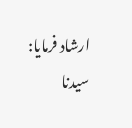ارشاد فرمایا: سیدنا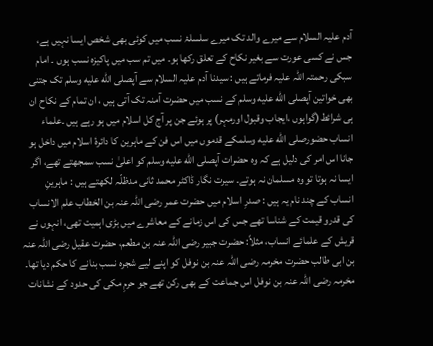آدم علیہ السلام سے میرے والد تک میرے سلسلۂ نسب میں کوئی بھی شخص ایسا نہیں ہے، جس نے کسی عورت سے بغیر نکاح کے تعلق رکھا ہو۔ میں تم سب میں پاکیزہ نسب ہوں ۔ امام سبکی رحمتہ اللہ علیہ فرماتے ہیں : سیدنا آدم علیہ السلام سے آپصلى الله عليه وسلم تک جتنی بھی خواتین آپصلى الله عليه وسلم کے نسب میں حضرت آمنہ تک آتی ہیں ، ان تمام کے نکاح ان ہی شرائط(گواہوں ،ایجاب وقبول اورمہر) پر ہوئے جن پر آج کل اسلام میں ہو رہے ہیں ۔علماء انساب حضورصلى الله عليه وسلمکے قدموں میں اس فن کے ماہرین کا دائرۂ اسلام میں داخل ہو جانا اس امر کی دلیل ہے کہ وہ حضرات آپصلى الله عليه وسلم کو اعلیٰ نسب سمجھتے تھے، اگر ایسا نہ ہوتا تو وہ مسلمان نہ ہوتے۔ سیرت نگار ڈاکٹر محمد ثانی مدظلّہ لکھتے ہیں : ماہرینِ انساب کے چند نام یہ ہیں : صدرِ اسلام میں حضرت عمر رضی اللہ عنہ بن الخطاب علم الانساب کی قدرو قیمت کے شناسا تھے جس کی اس زمانے کے معاشرے میں بڑی اہمیت تھی، انہوں نے قریش کے علمائے انساب، مثلاً: حضرت جبیر رضی اللہ عنہ بن مطعم، حضرت عقیل رضی اللہ عنہ بن ابی طالب حضرت مخرمہ رضی اللہ عنہ بن نوفل کو اپنے لیے شجرہ نسب بنانے کا حکم دیا تھا۔ مخرمہ رضی اللہ عنہ بن نوفل اس جماعت کے بھی رکن تھے جو حرمِ مکی کی حدود کے نشانات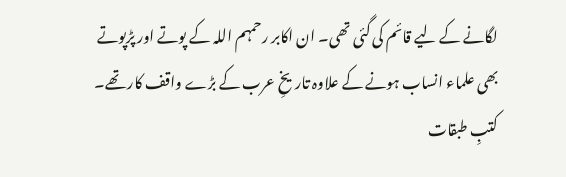لگانے کے لیے قائم کی گئی تھی۔ ان اکابر رحمہم اللہ کے پوتے اور پڑپوتے بھی علماء انساب ہونے کے علاوہ تاریخِ عرب کے بڑے واقف کار تھے۔ کتبِ طبقات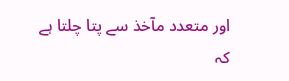اور متعدد مآخذ سے پتا چلتا ہے کہ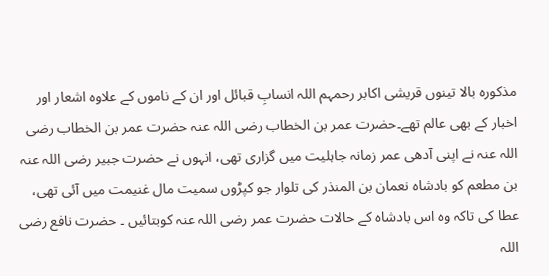مذکورہ بالا تینوں قریشی اکابر رحمہم اللہ انسابِ قبائل اور ان کے ناموں کے علاوہ اشعار اور اخبار کے بھی عالم تھے۔حضرت عمر بن الخطاب رضی اللہ عنہ حضرت عمر بن الخطاب رضی اللہ عنہ نے اپنی آدھی عمر زمانہ جاہلیت میں گزاری تھی، انہوں نے حضرت جبیر رضی اللہ عنہ بن مطعم کو بادشاہ نعمان بن المنذر کی تلوار جو کپڑوں سمیت مال غنیمت میں آئی تھی، عطا کی تاکہ وہ اس بادشاہ کے حالات حضرت عمر رضی اللہ عنہ کوبتائیں ۔ حضرت نافع رضی اللہ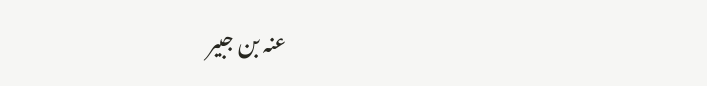عنہ بن جبیر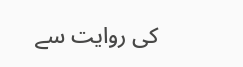کی روایت سے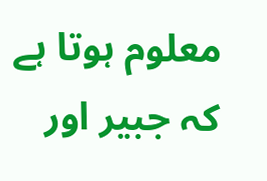معلوم ہوتا ہے کہ جبیر اور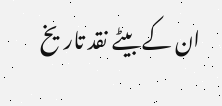ان کے بیٹے نقد تاریخ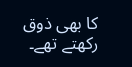کا بھی ذوق رکھتے تھے۔